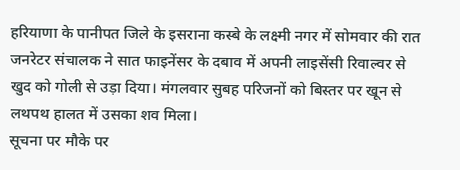हरियाणा के पानीपत जिले के इसराना कस्बे के लक्ष्मी नगर में सोमवार की रात जनरेटर संचालक ने सात फाइनेंसर के दबाव में अपनी लाइसेंसी रिवाल्वर से खुद को गोली से उड़ा दिया। मंगलवार सुबह परिजनों को बिस्तर पर खून से लथपथ हालत में उसका शव मिला।
सूचना पर मौके पर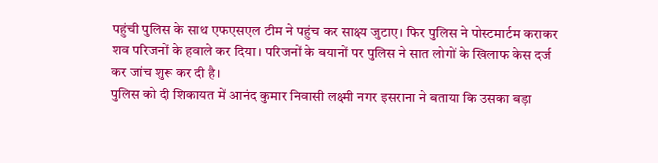पहुंची पुलिस के साथ एफएसएल टीम ने पहुंच कर साक्ष्य जुटाए। फिर पुलिस ने पोस्टमार्टम कराकर शव परिजनों के हवाले कर दिया। परिजनों के बयानों पर पुलिस ने सात लोगों के खिलाफ केस दर्ज कर जांच शुरू कर दी है।
पुलिस को दी शिकायत में आनंद कुमार निवासी लक्ष्मी नगर इसराना ने बताया कि उसका बड़ा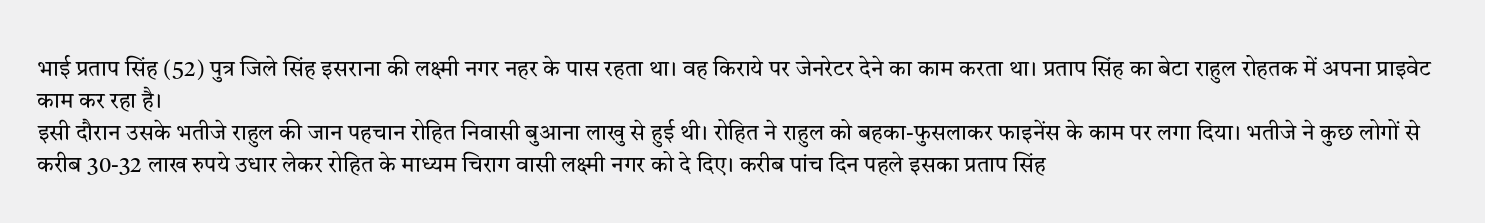भाई प्रताप सिंह (52) पुत्र जिले सिंह इसराना की लक्ष्मी नगर नहर के पास रहता था। वह किराये पर जेनरेटर देने का काम करता था। प्रताप सिंह का बेटा राहुल रोहतक में अपना प्राइवेट काम कर रहा है।
इसी दौरान उसके भतीजे राहुल की जान पहचान रोहित निवासी बुआना लाखु से हुई थी। रोहित ने राहुल को बहका-फुसलाकर फाइनेंस के काम पर लगा दिया। भतीजे ने कुछ लोगों से करीब 30-32 लाख रुपये उधार लेकर रोहित के माध्यम चिराग वासी लक्ष्मी नगर को दे दिए। करीब पांच दिन पहले इसका प्रताप सिंह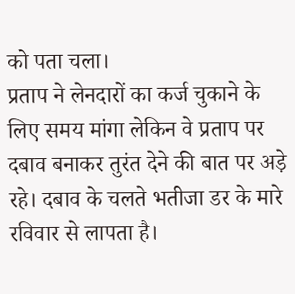को पता चला।
प्रताप ने लेनदारों का कर्ज चुकाने के लिए समय मांगा लेकिन वे प्रताप पर दबाव बनाकर तुरंत देने की बात पर अड़े रहे। दबाव के चलते भतीजा डर के मारे रविवार से लापता है।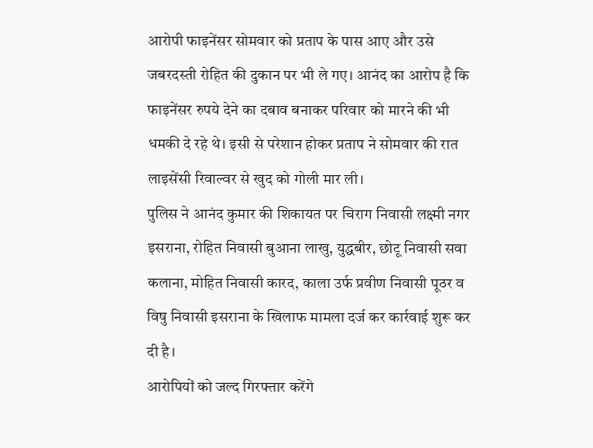आरोपी फाइनेंसर सोमवार को प्रताप के पास आए और उसे जबरदस्ती रोहित की दुकान पर भी ले गए। आनंद का आरोप है कि फाइनेंसर रुपये देने का दबाव बनाकर परिवार को मारने की भी धमकी दे रहे थे। इसी से परेशान होकर प्रताप ने सोमवार की रात लाइसेंसी रिवाल्वर से खुद को गोली मार ली।
पुलिस ने आनंद कुमार की शिकायत पर चिराग निवासी लक्ष्मी नगर इसराना, रोहित निवासी बुआना लाखु, युद्धबीर, छोटू निवासी सवा कलाना, मोहित निवासी कारद, काला उर्फ प्रवीण निवासी पूठर व विषु निवासी इसराना के खिलाफ मामला दर्ज कर कार्रवाई शुरू कर दी है।
आरोपियों को जल्द गिरफ्तार करेंगे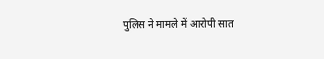पुलिस ने मामले में आरोपी सात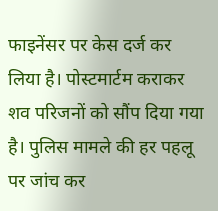फाइनेंसर पर केस दर्ज कर लिया है। पोस्टमार्टम कराकर शव परिजनों को सौंप दिया गया है। पुलिस मामले की हर पहलू पर जांच कर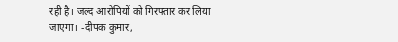रही है। जल्द आरोपियों को गिरफ्तार कर लिया जाएगा। -दीपक कुमार,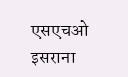एसएचओ इसराना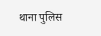थाना पुलिस